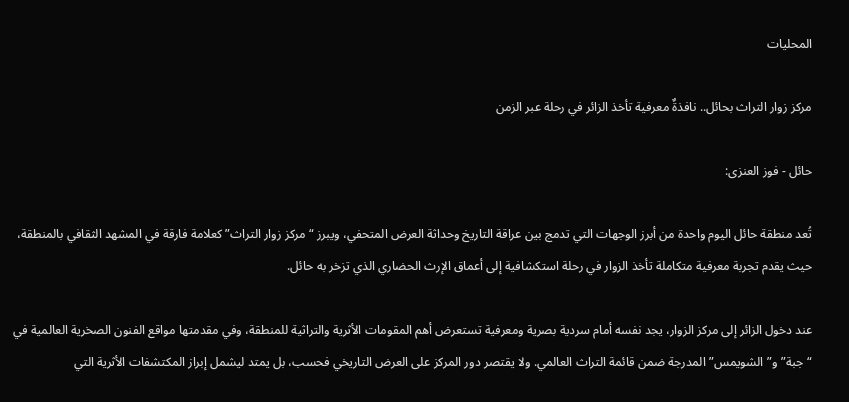المحليات

مركز زوار التراث بحائل.. نافذةٌ معرفية تأخذ الزائر في رحلة عبر الزمن

حائل - فوز العنزى:

تُعد منطقة حائل اليوم واحدة من أبرز الوجهات التي تدمج بين عراقة التاريخ وحداثة العرض المتحفي، ويبرز “مركز زوار التراث” كعلامة فارقة في المشهد الثقافي بالمنطقة، حيث يقدم تجربة معرفية متكاملة تأخذ الزوار في رحلة استكشافية إلى أعماق الإرث الحضاري الذي تزخر به حائل.

عند دخول الزائر إلى مركز الزوار، يجد نفسه أمام سردية بصرية ومعرفية تستعرض أهم المقومات الأثرية والتراثية للمنطقة، وفي مقدمتها مواقع الفنون الصخرية العالمية في “جبة” و”الشويمس” المدرجة ضمن قائمة التراث العالمي. ولا يقتصر دور المركز على العرض التاريخي فحسب، بل يمتد ليشمل إبراز المكتشفات الأثرية التي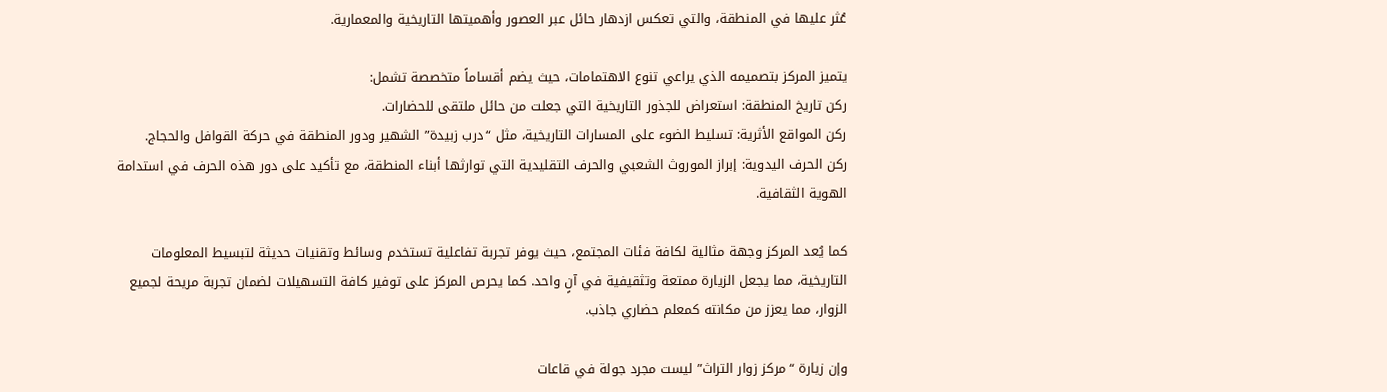عُثر عليها في المنطقة، والتي تعكس ازدهار حائل عبر العصور وأهميتها التاريخية والمعمارية.

يتميز المركز بتصميمه الذي يراعي تنوع الاهتمامات، حيث يضم أقساماً متخصصة تشمل:
ركن تاريخ المنطقة: استعراض للجذور التاريخية التي جعلت من حائل ملتقى للحضارات.
ركن المواقع الأثرية: تسليط الضوء على المسارات التاريخية، مثل “درب زبيدة” الشهير ودور المنطقة في حركة القوافل والحجاج.
ركن الحرف اليدوية: إبراز الموروث الشعبي والحرف التقليدية التي توارثها أبناء المنطقة، مع تأكيد على دور هذه الحرف في استدامة الهوية الثقافية.

كما يُعد المركز وجهة مثالية لكافة فئات المجتمع، حيث يوفر تجربة تفاعلية تستخدم وسائط وتقنيات حديثة لتبسيط المعلومات التاريخية، مما يجعل الزيارة ممتعة وتثقيفية في آنٍ واحد. كما يحرص المركز على توفير كافة التسهيلات لضمان تجربة مريحة لجميع الزوار، مما يعزز من مكانته كمعلم حضاري جاذب.

وإن زيارة “مركز زوار التراث” ليست مجرد جولة في قاعات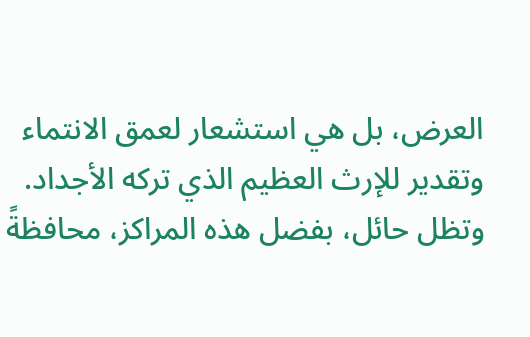العرض، بل هي استشعار لعمق الانتماء وتقدير للإرث العظيم الذي تركه الأجداد. وتظل حائل، بفضل هذه المراكز، محافظةً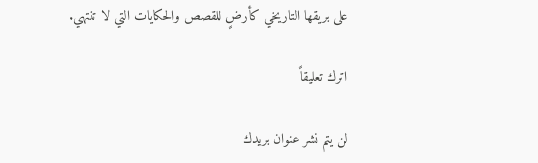على بريقها التاريخي كأرضٍ للقصص والحكايات التي لا تنتهي.

اترك تعليقاً

لن يتم نشر عنوان بريدك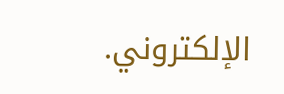الإلكتروني.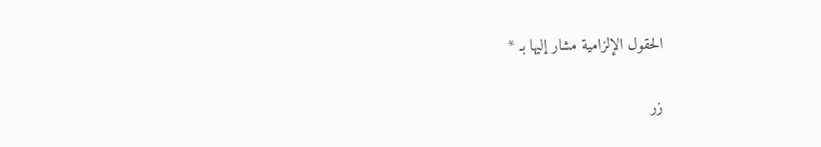الحقول الإلزامية مشار إليها بـ *

زر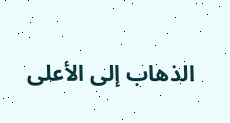الذهاب إلى الأعلى